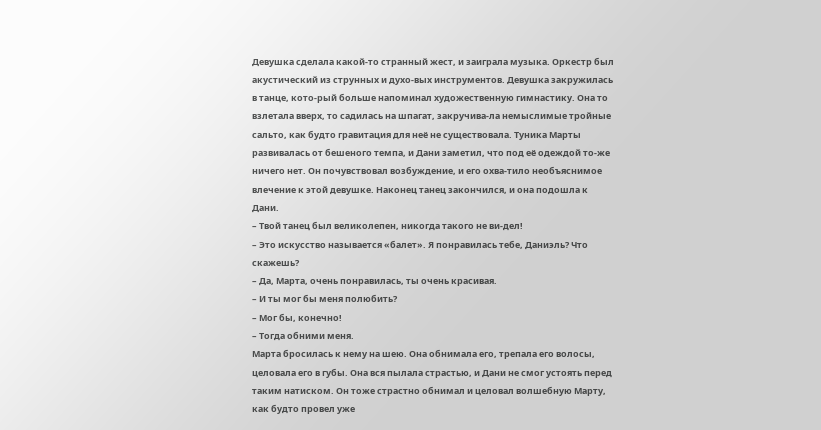Девушка сделала какой-то странный жест, и заиграла музыка. Оркестр был акустический из струнных и духо-вых инструментов. Девушка закружилась в танце, кото-рый больше напоминал художественную гимнастику. Она то взлетала вверх, то садилась на шпагат, закручива-ла немыслимые тройные сальто, как будто гравитация для неё не существовала. Туника Марты развивалась от бешеного темпа, и Дани заметил, что под её одеждой то-же ничего нет. Он почувствовал возбуждение, и его охва-тило необъяснимое влечение к этой девушке. Наконец танец закончился, и она подошла к Дани.
– Твой танец был великолепен, никогда такого не ви-дел!
– Это искусство называется «балет». Я понравилась тебе, Даниэль? Что скажешь?
– Да, Марта, очень понравилась, ты очень красивая.
– И ты мог бы меня полюбить?
– Мог бы, конечно!
– Тогда обними меня.
Марта бросилась к нему на шею. Она обнимала его, трепала его волосы, целовала его в губы. Она вся пылала страстью, и Дани не смог устоять перед таким натиском. Он тоже страстно обнимал и целовал волшебную Марту, как будто провел уже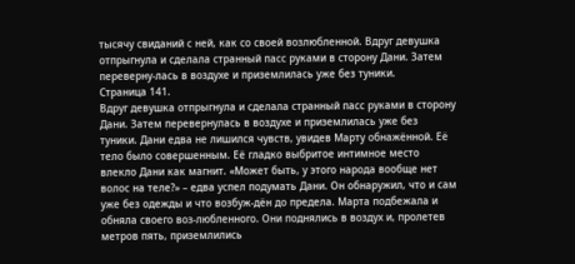тысячу свиданий с ней, как со своей возлюбленной. Вдруг девушка отпрыгнула и сделала странный пасс руками в сторону Дани. Затем переверну-лась в воздухе и приземлилась уже без туники.
Страница 141.
Вдруг девушка отпрыгнула и сделала странный пасс руками в сторону Дани. Затем перевернулась в воздухе и приземлилась уже без туники. Дани едва не лишился чувств, увидев Марту обнажённой. Её тело было совершенным. Её гладко выбритое интимное место влекло Дани как магнит. «Может быть, у этого народа вообще нет волос на теле?» – едва успел подумать Дани. Он обнаружил, что и сам уже без одежды и что возбуж-дён до предела. Марта подбежала и обняла своего воз-любленного. Они поднялись в воздух и, пролетев метров пять, приземлились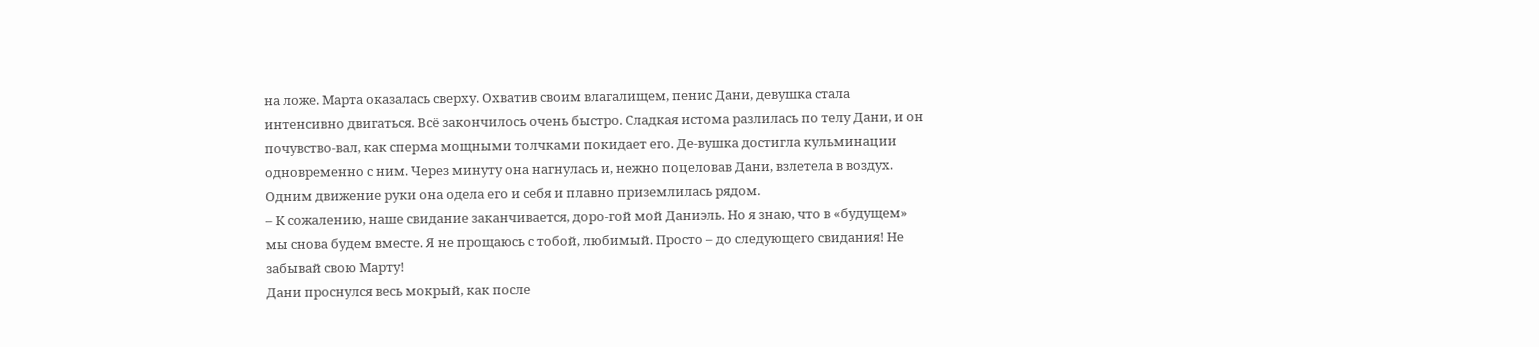на ложе. Марта оказалась сверху. Охватив своим влагалищем, пенис Дани, девушка стала интенсивно двигаться. Всё закончилось очень быстро. Сладкая истома разлилась по телу Дани, и он почувство-вал, как сперма мощными толчками покидает его. Де-вушка достигла кульминации одновременно с ним. Через минуту она нагнулась и, нежно поцеловав Дани, взлетела в воздух. Одним движение руки она одела его и себя и плавно приземлилась рядом.
– К сожалению, наше свидание заканчивается, доро-гой мой Даниэль. Но я знаю, что в «будущем» мы снова будем вместе. Я не прощаюсь с тобой, любимый. Просто – до следующего свидания! Не забывай свою Марту!
Дани проснулся весь мокрый, как после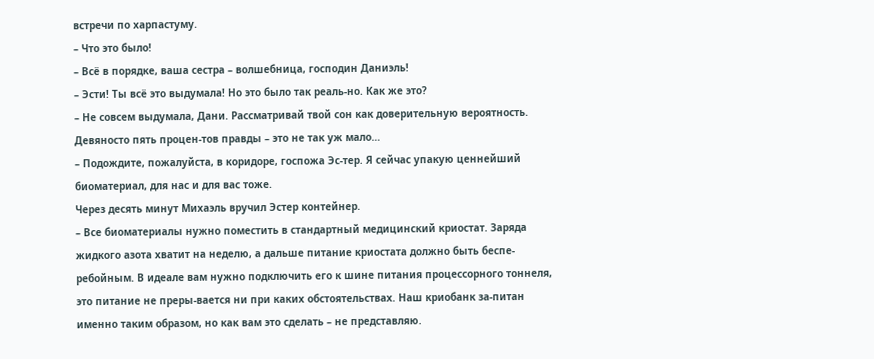встречи по харпастуму.
– Что это было!
– Всё в порядке, ваша сестра – волшебница, господин Даниэль!
– Эсти! Ты всё это выдумала! Но это было так реаль-но. Как же это?
– Не совсем выдумала, Дани. Рассматривай твой сон как доверительную вероятность. Девяносто пять процен-тов правды – это не так уж мало…
– Подождите, пожалуйста, в коридоре, госпожа Эс-тер. Я сейчас упакую ценнейший биоматериал, для нас и для вас тоже.
Через десять минут Михаэль вручил Эстер контейнер.
– Все биоматериалы нужно поместить в стандартный медицинский криостат. Заряда жидкого азота хватит на неделю, а дальше питание криостата должно быть беспе-ребойным. В идеале вам нужно подключить его к шине питания процессорного тоннеля, это питание не преры-вается ни при каких обстоятельствах. Наш криобанк за-питан именно таким образом, но как вам это сделать – не представляю.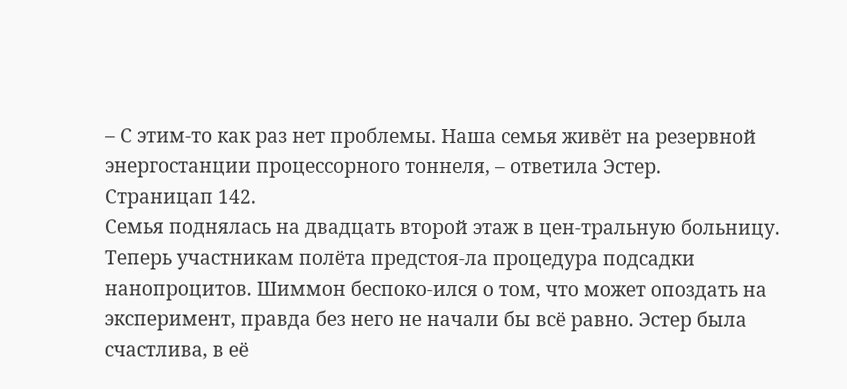– С этим-то как раз нет проблемы. Наша семья живёт на резервной энергостанции процессорного тоннеля, – ответила Эстер.
Страницап 142.
Семья поднялась на двадцать второй этаж в цен-тральную больницу. Теперь участникам полёта предстоя-ла процедура подсадки нанопроцитов. Шиммон беспоко-ился о том, что может опоздать на эксперимент, правда без него не начали бы всё равно. Эстер была счастлива, в её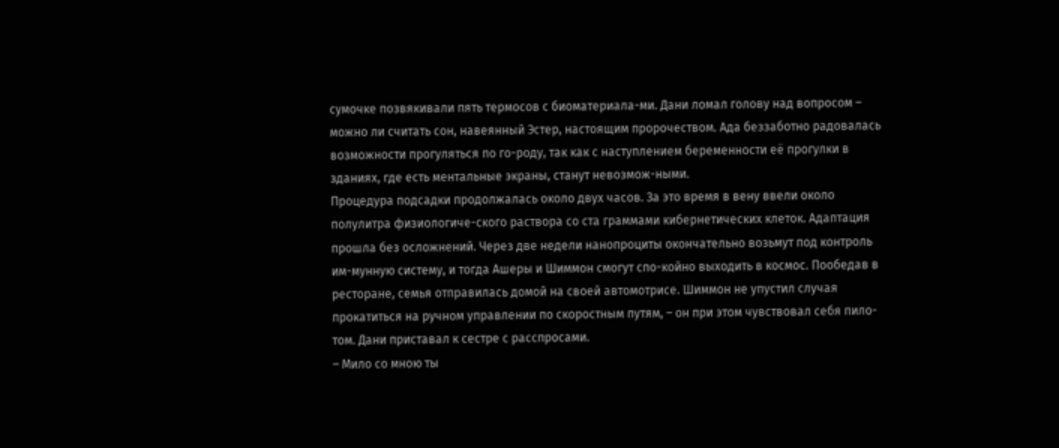сумочке позвякивали пять термосов с биоматериала-ми. Дани ломал голову над вопросом – можно ли считать сон, навеянный Эстер, настоящим пророчеством. Ада беззаботно радовалась возможности прогуляться по го-роду, так как с наступлением беременности её прогулки в зданиях, где есть ментальные экраны, станут невозмож-ными.
Процедура подсадки продолжалась около двух часов. За это время в вену ввели около полулитра физиологиче-ского раствора со ста граммами кибернетических клеток. Адаптация прошла без осложнений. Через две недели нанопроциты окончательно возьмут под контроль им-мунную систему, и тогда Ашеры и Шиммон смогут спо-койно выходить в космос. Пообедав в ресторане, семья отправилась домой на своей автомотрисе. Шиммон не упустил случая прокатиться на ручном управлении по скоростным путям, – он при этом чувствовал себя пило-том. Дани приставал к сестре с расспросами.
– Мило со мною ты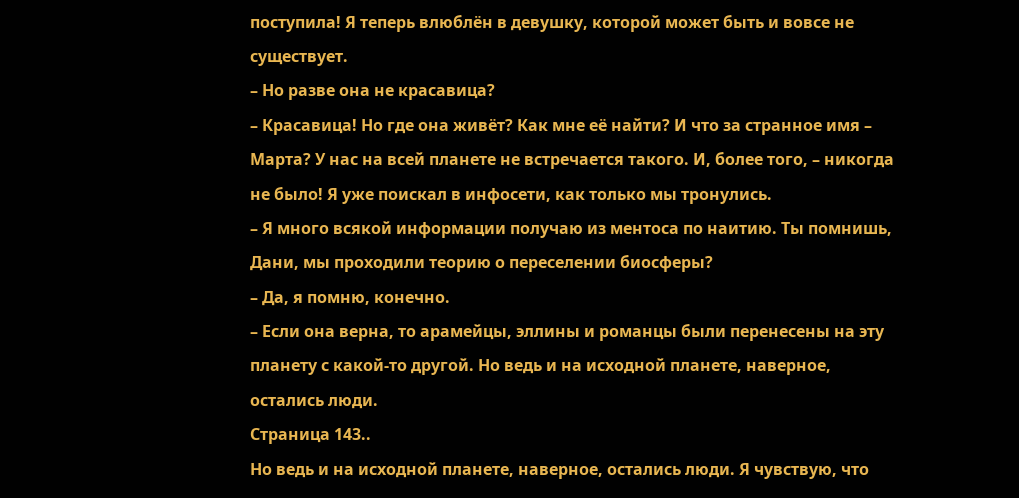поступила! Я теперь влюблён в девушку, которой может быть и вовсе не существует.
– Но разве она не красавица?
– Красавица! Но где она живёт? Как мне её найти? И что за странное имя – Марта? У нас на всей планете не встречается такого. И, более того, – никогда не было! Я уже поискал в инфосети, как только мы тронулись.
– Я много всякой информации получаю из ментоса по наитию. Ты помнишь, Дани, мы проходили теорию о переселении биосферы?
– Да, я помню, конечно.
– Если она верна, то арамейцы, эллины и романцы были перенесены на эту планету с какой-то другой. Но ведь и на исходной планете, наверное, остались люди.
Страница 143..
Но ведь и на исходной планете, наверное, остались люди. Я чувствую, что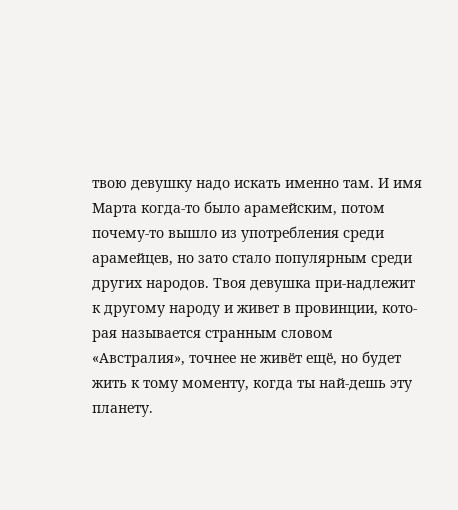твою девушку надо искать именно там. И имя Марта когда-то было арамейским, потом почему-то вышло из употребления среди арамейцев, но зато стало популярным среди других народов. Твоя девушка при-надлежит к другому народу и живет в провинции, кото-рая называется странным словом «Австралия», точнее не живёт ещё, но будет жить к тому моменту, когда ты най-дешь эту планету.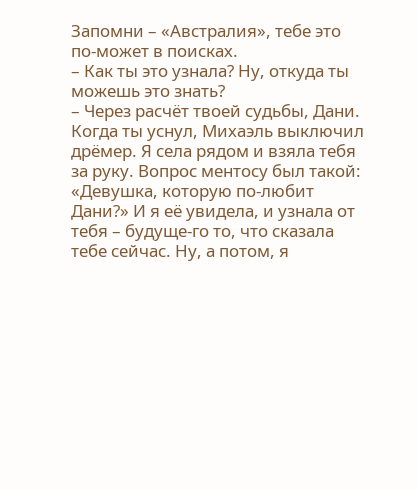Запомни – «Австралия», тебе это по-может в поисках.
– Как ты это узнала? Ну, откуда ты можешь это знать?
– Через расчёт твоей судьбы, Дани. Когда ты уснул, Михаэль выключил дрёмер. Я села рядом и взяла тебя за руку. Вопрос ментосу был такой: «Девушка, которую по-любит Дани?» И я её увидела, и узнала от тебя – будуще-го то, что сказала тебе сейчас. Ну, а потом, я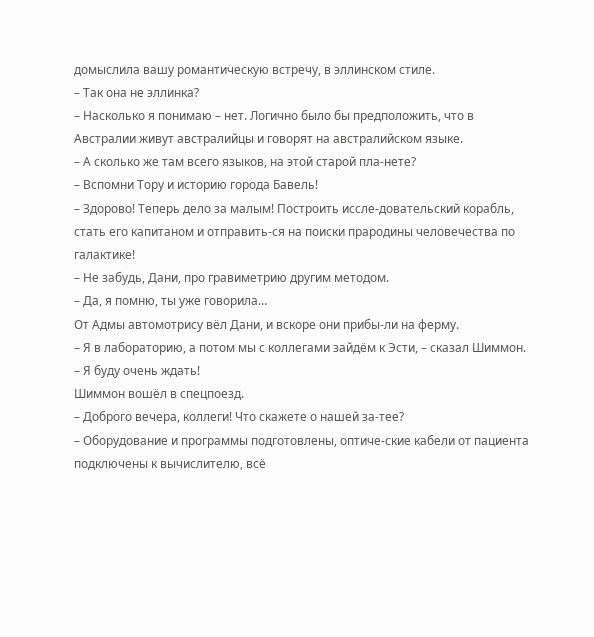домыслила вашу романтическую встречу, в эллинском стиле.
– Так она не эллинка?
– Насколько я понимаю – нет. Логично было бы предположить, что в Австралии живут австралийцы и говорят на австралийском языке.
– А сколько же там всего языков, на этой старой пла-нете?
– Вспомни Тору и историю города Бавель!
– Здорово! Теперь дело за малым! Построить иссле-довательский корабль, стать его капитаном и отправить-ся на поиски прародины человечества по галактике!
– Не забудь, Дани, про гравиметрию другим методом.
– Да, я помню, ты уже говорила…
От Адмы автомотрису вёл Дани, и вскоре они прибы-ли на ферму.
– Я в лабораторию, а потом мы с коллегами зайдём к Эсти, – сказал Шиммон.
– Я буду очень ждать!
Шиммон вошёл в спецпоезд.
– Доброго вечера, коллеги! Что скажете о нашей за-тее?
– Оборудование и программы подготовлены, оптиче-ские кабели от пациента подключены к вычислителю, всё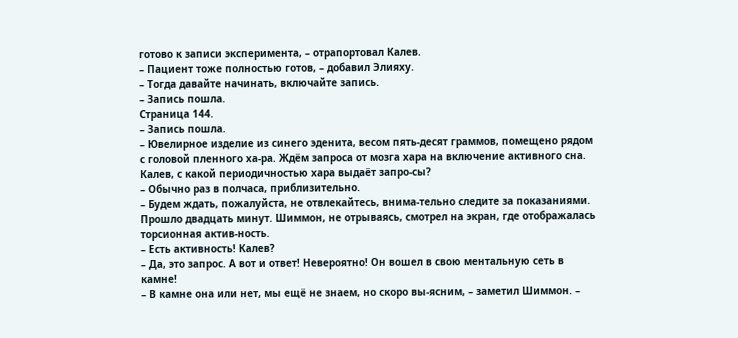готово к записи эксперимента, – отрапортовал Калев.
– Пациент тоже полностью готов, – добавил Элияху.
– Тогда давайте начинать, включайте запись.
– Запись пошла.
Страница 144.
– Запись пошла.
– Ювелирное изделие из синего эденита, весом пять-десят граммов, помещено рядом с головой пленного ха-ра. Ждём запроса от мозга хара на включение активного сна. Калев, с какой периодичностью хара выдаёт запро-сы?
– Обычно раз в полчаса, приблизительно.
– Будем ждать, пожалуйста, не отвлекайтесь, внима-тельно следите за показаниями.
Прошло двадцать минут. Шиммон, не отрываясь, смотрел на экран, где отображалась торсионная актив-ность.
– Есть активность! Калев?
– Да, это запрос. А вот и ответ! Невероятно! Он вошел в свою ментальную сеть в камне!
– В камне она или нет, мы ещё не знаем, но скоро вы-ясним, – заметил Шиммон. –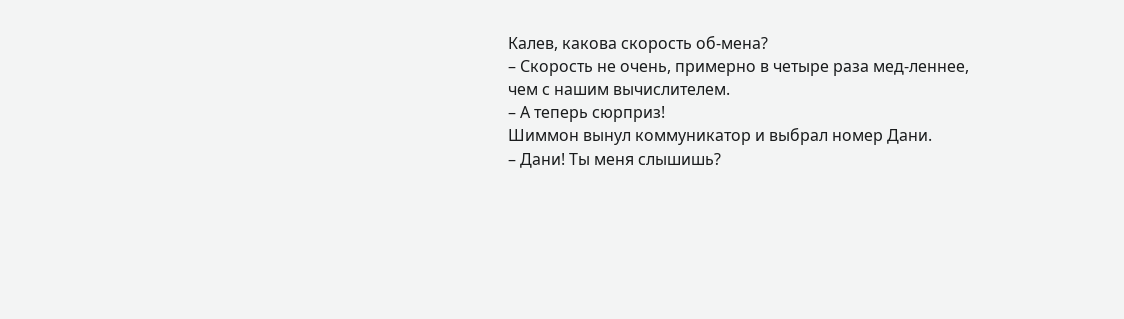Калев, какова скорость об-мена?
– Скорость не очень, примерно в четыре раза мед-леннее, чем с нашим вычислителем.
– А теперь сюрприз!
Шиммон вынул коммуникатор и выбрал номер Дани.
– Дани! Ты меня слышишь?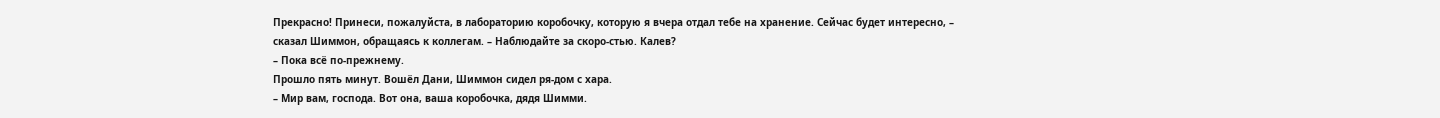Прекрасно! Принеси, пожалуйста, в лабораторию коробочку, которую я вчера отдал тебе на хранение. Сейчас будет интересно, – сказал Шиммон, обращаясь к коллегам. – Наблюдайте за скоро-стью. Калев?
– Пока всё по-прежнему.
Прошло пять минут. Вошёл Дани, Шиммон сидел ря-дом с хара.
– Мир вам, господа. Вот она, ваша коробочка, дядя Шимми.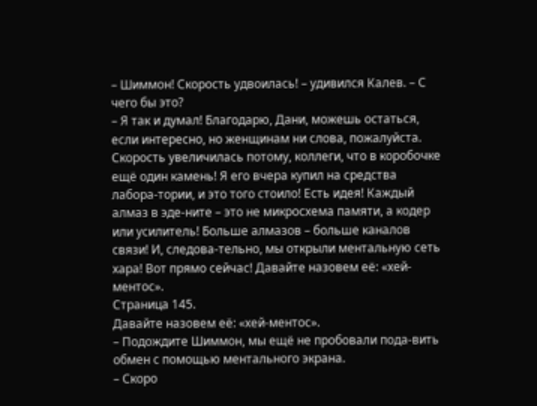– Шиммон! Скорость удвоилась! – удивился Калев. – С чего бы это?
– Я так и думал! Благодарю, Дани, можешь остаться, если интересно, но женщинам ни слова, пожалуйста. Скорость увеличилась потому, коллеги, что в коробочке ещё один камень! Я его вчера купил на средства лабора-тории, и это того стоило! Есть идея! Каждый алмаз в эде-ните – это не микросхема памяти, а кодер или усилитель! Больше алмазов – больше каналов связи! И, следова-тельно, мы открыли ментальную сеть хара! Вот прямо сейчас! Давайте назовем её: «хей-ментос».
Страница 145.
Давайте назовем её: «хей-ментос».
– Подождите Шиммон, мы ещё не пробовали пода-вить обмен с помощью ментального экрана.
– Скоро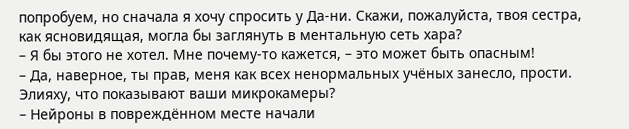попробуем, но сначала я хочу спросить у Да-ни. Скажи, пожалуйста, твоя сестра, как ясновидящая, могла бы заглянуть в ментальную сеть хара?
– Я бы этого не хотел. Мне почему-то кажется, – это может быть опасным!
– Да, наверное, ты прав, меня как всех ненормальных учёных занесло, прости. Элияху, что показывают ваши микрокамеры?
– Нейроны в повреждённом месте начали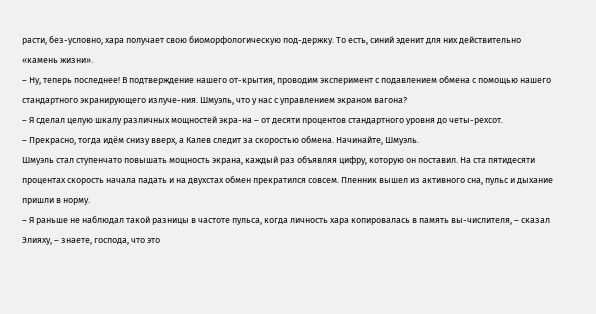расти, без-условно, хара получает свою биоморфологическую под-держку. То есть, синий эденит для них действительно «камень жизни».
– Ну, теперь последнее! В подтверждение нашего от-крытия, проводим эксперимент с подавлением обмена с помощью нашего стандартного экранирующего излуче-ния. Шмуэль, что у нас с управлением экраном вагона?
– Я сделал целую шкалу различных мощностей экра-на – от десяти процентов стандартного уровня до четы-рехсот.
– Прекрасно, тогда идём снизу вверх, а Калев следит за скоростью обмена. Начинайте, Шмуэль.
Шмуэль стал ступенчато повышать мощность экрана, каждый раз объявляя цифру, которую он поставил. На ста пятидесяти процентах скорость начала падать и на двухстах обмен прекратился совсем. Пленник вышел из активного сна, пульс и дыхание пришли в норму.
– Я раньше не наблюдал такой разницы в частоте пульса, когда личность хара копировалась в память вы-числителя, – сказал Элияху, – знаете, господа, что это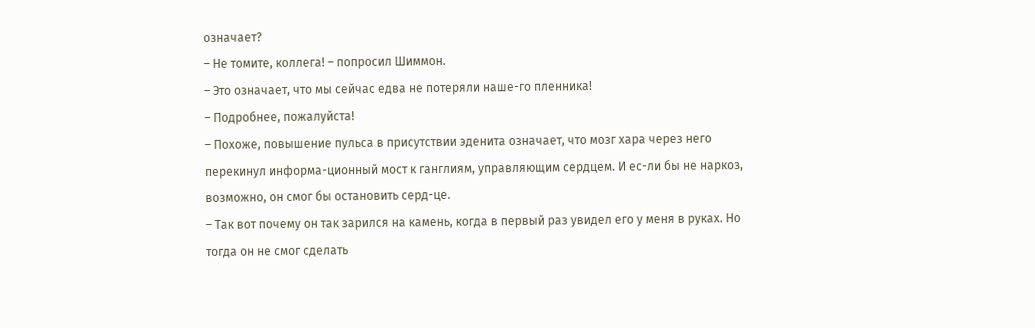означает?
– Не томите, коллега! – попросил Шиммон.
– Это означает, что мы сейчас едва не потеряли наше-го пленника!
– Подробнее, пожалуйста!
– Похоже, повышение пульса в присутствии эденита означает, что мозг хара через него перекинул информа-ционный мост к ганглиям, управляющим сердцем. И ес-ли бы не наркоз, возможно, он смог бы остановить серд-це.
– Так вот почему он так зарился на камень, когда в первый раз увидел его у меня в руках. Но тогда он не смог сделать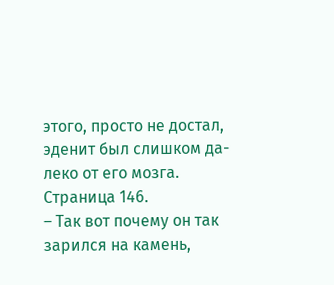этого, просто не достал, эденит был слишком да-леко от его мозга.
Страница 146.
– Так вот почему он так зарился на камень,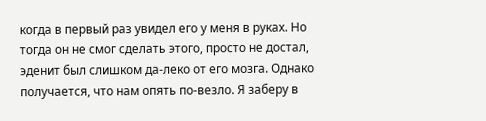когда в первый раз увидел его у меня в руках. Но тогда он не смог сделать этого, просто не достал, эденит был слишком да-леко от его мозга. Однако получается, что нам опять по-везло. Я заберу в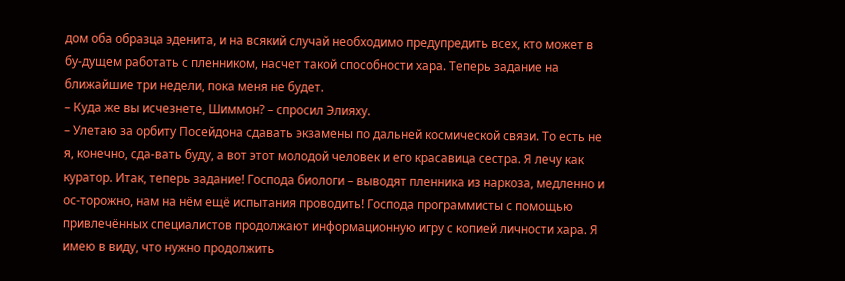дом оба образца эденита, и на всякий случай необходимо предупредить всех, кто может в бу-дущем работать с пленником, насчет такой способности хара. Теперь задание на ближайшие три недели, пока меня не будет.
– Куда же вы исчезнете, Шиммон? – спросил Элияху.
– Улетаю за орбиту Посейдона сдавать экзамены по дальней космической связи. То есть не я, конечно, сда-вать буду, а вот этот молодой человек и его красавица сестра. Я лечу как куратор. Итак, теперь задание! Господа биологи – выводят пленника из наркоза, медленно и ос-торожно, нам на нём ещё испытания проводить! Господа программисты с помощью привлечённых специалистов продолжают информационную игру с копией личности хара. Я имею в виду, что нужно продолжить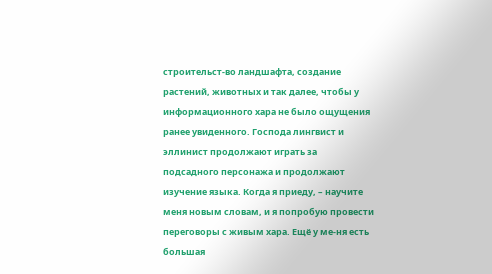строительст-во ландшафта, создание растений, животных и так далее, чтобы у информационного хара не было ощущения ранее увиденного. Господа лингвист и эллинист продолжают играть за подсадного персонажа и продолжают изучение языка. Когда я приеду, – научите меня новым словам, и я попробую провести переговоры с живым хара. Ещё у ме-ня есть большая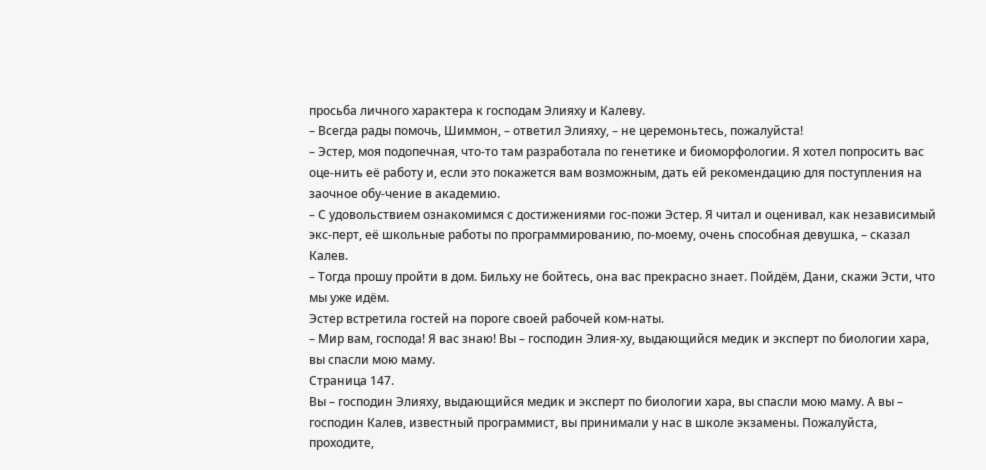просьба личного характера к господам Элияху и Калеву.
– Всегда рады помочь, Шиммон, – ответил Элияху, – не церемоньтесь, пожалуйста!
– Эстер, моя подопечная, что-то там разработала по генетике и биоморфологии. Я хотел попросить вас оце-нить её работу и, если это покажется вам возможным, дать ей рекомендацию для поступления на заочное обу-чение в академию.
– С удовольствием ознакомимся с достижениями гос-пожи Эстер. Я читал и оценивал, как независимый экс-перт, её школьные работы по программированию, по-моему, очень способная девушка, – сказал Калев.
– Тогда прошу пройти в дом. Бильху не бойтесь, она вас прекрасно знает. Пойдём, Дани, скажи Эсти, что мы уже идём.
Эстер встретила гостей на пороге своей рабочей ком-наты.
– Мир вам, господа! Я вас знаю! Вы – господин Элия-ху, выдающийся медик и эксперт по биологии хара, вы спасли мою маму.
Страница 147.
Вы – господин Элияху, выдающийся медик и эксперт по биологии хара, вы спасли мою маму. А вы – господин Калев, известный программист, вы принимали у нас в школе экзамены. Пожалуйста, проходите,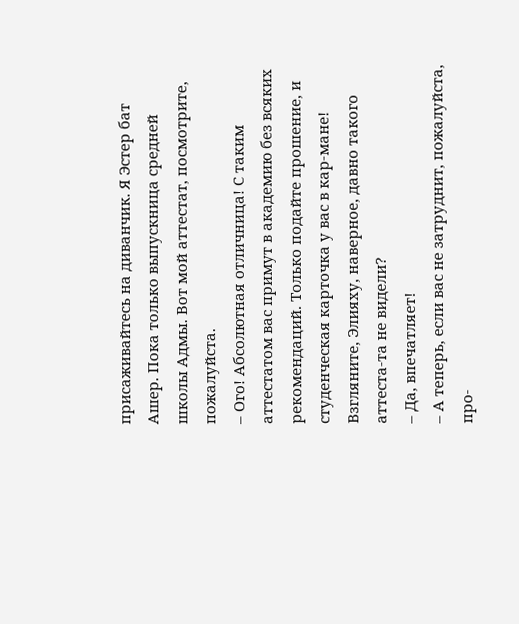присаживайтесь на диванчик. Я Эстер бат Ашер. Пока только выпускница средней школы Адмы. Вот мой аттестат, посмотрите, пожалуйста.
– Ого! Абсолютная отличница! С таким аттестатом вас примут в академию без всяких рекомендаций. Только подайте прошение, и студенческая карточка у вас в кар-мане! Взгляните, Элияху, наверное, давно такого аттеста-та не видели?
– Да, впечатляет!
– А теперь, если вас не затруднит, пожалуйста, про-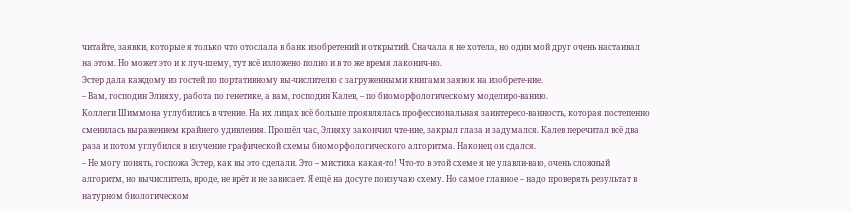читайте, заявки, которые я только что отослала в банк изобретений и открытий. Сначала я не хотела, но один мой друг очень настаивал на этом. Но может это и к луч-шему, тут всё изложено полно и в то же время лаконич-но.
Эстер дала каждому из гостей по портативному вы-числителю с загруженными книгами заявок на изобрете-ние.
– Вам, господин Элияху, работа по генетике, а вам, господин Калев, – по биоморфологическому моделиро-ванию.
Коллеги Шиммона углубились в чтение. На их лицах всё больше проявлялась профессиональная заинтересо-ванность, которая постепенно сменилась выражением крайнего удивления. Прошёл час, Элияху закончил чте-ние, закрыл глаза и задумался. Калев перечитал всё два раза и потом углубился в изучение графической схемы биоморфологического алгоритма. Наконец он сдался.
– Не могу понять, госпожа Эстер, как вы это сделали. Это – мистика какая-то! Что-то в этой схеме я не улавли-ваю, очень сложный алгоритм, но вычислитель, вроде, не врёт и не зависает. Я ещё на досуге поизучаю схему. Но самое главное – надо проверять результат в натурном биологическом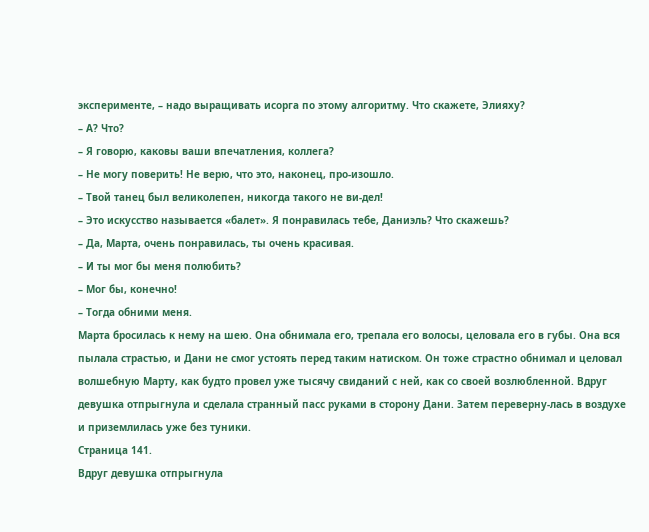эксперименте, – надо выращивать исорга по этому алгоритму. Что скажете, Элияху?
– А? Что?
– Я говорю, каковы ваши впечатления, коллега?
– Не могу поверить! Не верю, что это, наконец, про-изошло.
– Твой танец был великолепен, никогда такого не ви-дел!
– Это искусство называется «балет». Я понравилась тебе, Даниэль? Что скажешь?
– Да, Марта, очень понравилась, ты очень красивая.
– И ты мог бы меня полюбить?
– Мог бы, конечно!
– Тогда обними меня.
Марта бросилась к нему на шею. Она обнимала его, трепала его волосы, целовала его в губы. Она вся пылала страстью, и Дани не смог устоять перед таким натиском. Он тоже страстно обнимал и целовал волшебную Марту, как будто провел уже тысячу свиданий с ней, как со своей возлюбленной. Вдруг девушка отпрыгнула и сделала странный пасс руками в сторону Дани. Затем переверну-лась в воздухе и приземлилась уже без туники.
Страница 141.
Вдруг девушка отпрыгнула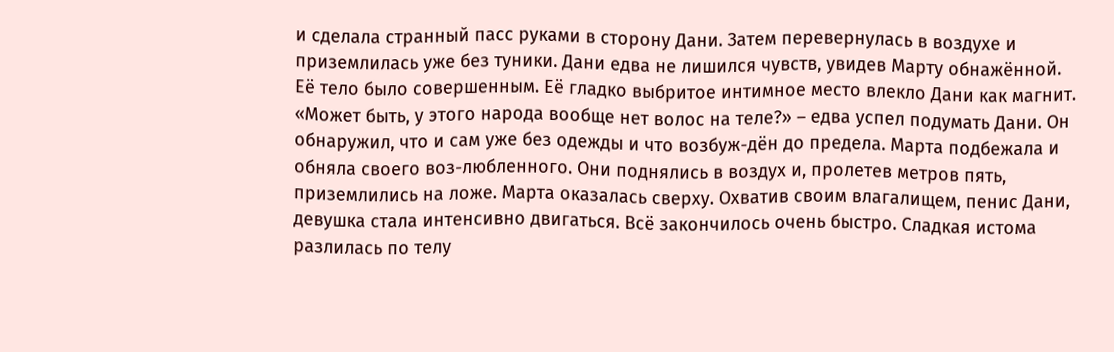и сделала странный пасс руками в сторону Дани. Затем перевернулась в воздухе и приземлилась уже без туники. Дани едва не лишился чувств, увидев Марту обнажённой. Её тело было совершенным. Её гладко выбритое интимное место влекло Дани как магнит. «Может быть, у этого народа вообще нет волос на теле?» – едва успел подумать Дани. Он обнаружил, что и сам уже без одежды и что возбуж-дён до предела. Марта подбежала и обняла своего воз-любленного. Они поднялись в воздух и, пролетев метров пять, приземлились на ложе. Марта оказалась сверху. Охватив своим влагалищем, пенис Дани, девушка стала интенсивно двигаться. Всё закончилось очень быстро. Сладкая истома разлилась по телу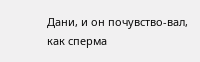Дани, и он почувство-вал, как сперма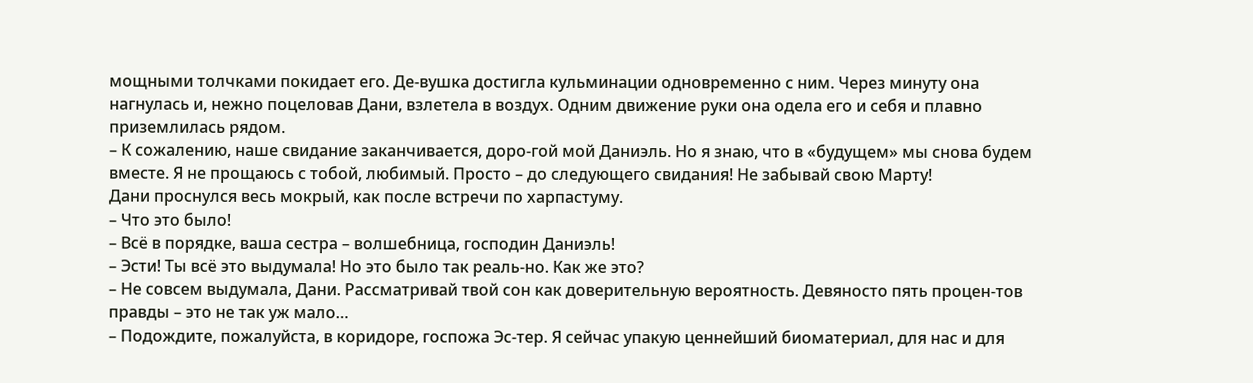мощными толчками покидает его. Де-вушка достигла кульминации одновременно с ним. Через минуту она нагнулась и, нежно поцеловав Дани, взлетела в воздух. Одним движение руки она одела его и себя и плавно приземлилась рядом.
– К сожалению, наше свидание заканчивается, доро-гой мой Даниэль. Но я знаю, что в «будущем» мы снова будем вместе. Я не прощаюсь с тобой, любимый. Просто – до следующего свидания! Не забывай свою Марту!
Дани проснулся весь мокрый, как после встречи по харпастуму.
– Что это было!
– Всё в порядке, ваша сестра – волшебница, господин Даниэль!
– Эсти! Ты всё это выдумала! Но это было так реаль-но. Как же это?
– Не совсем выдумала, Дани. Рассматривай твой сон как доверительную вероятность. Девяносто пять процен-тов правды – это не так уж мало…
– Подождите, пожалуйста, в коридоре, госпожа Эс-тер. Я сейчас упакую ценнейший биоматериал, для нас и для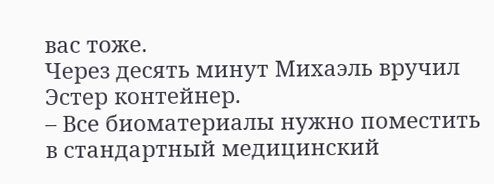вас тоже.
Через десять минут Михаэль вручил Эстер контейнер.
– Все биоматериалы нужно поместить в стандартный медицинский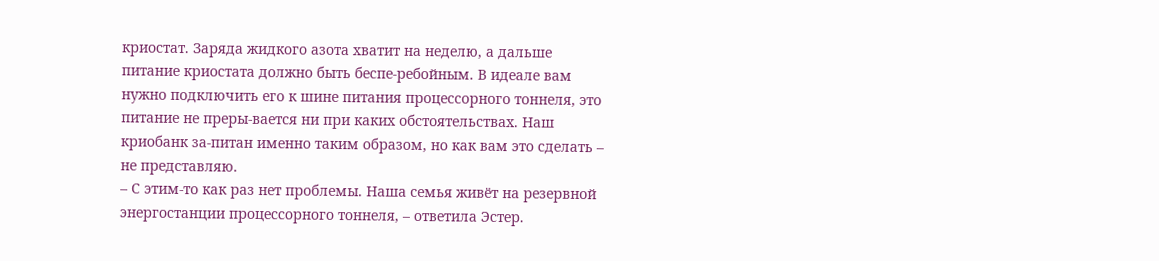криостат. Заряда жидкого азота хватит на неделю, а дальше питание криостата должно быть беспе-ребойным. В идеале вам нужно подключить его к шине питания процессорного тоннеля, это питание не преры-вается ни при каких обстоятельствах. Наш криобанк за-питан именно таким образом, но как вам это сделать – не представляю.
– С этим-то как раз нет проблемы. Наша семья живёт на резервной энергостанции процессорного тоннеля, – ответила Эстер.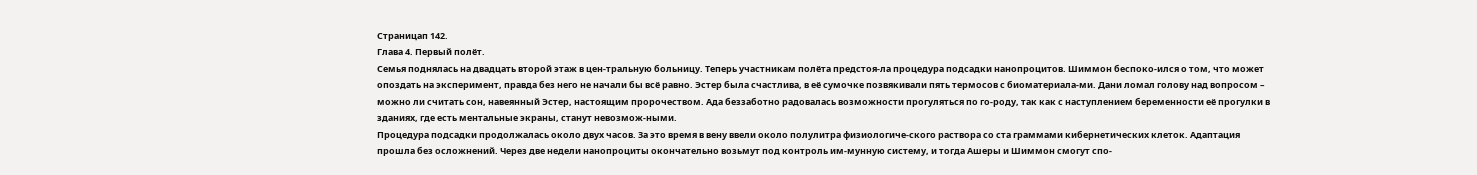Страницап 142.
Глава 4. Первый полёт.
Семья поднялась на двадцать второй этаж в цен-тральную больницу. Теперь участникам полёта предстоя-ла процедура подсадки нанопроцитов. Шиммон беспоко-ился о том, что может опоздать на эксперимент, правда без него не начали бы всё равно. Эстер была счастлива, в её сумочке позвякивали пять термосов с биоматериала-ми. Дани ломал голову над вопросом – можно ли считать сон, навеянный Эстер, настоящим пророчеством. Ада беззаботно радовалась возможности прогуляться по го-роду, так как с наступлением беременности её прогулки в зданиях, где есть ментальные экраны, станут невозмож-ными.
Процедура подсадки продолжалась около двух часов. За это время в вену ввели около полулитра физиологиче-ского раствора со ста граммами кибернетических клеток. Адаптация прошла без осложнений. Через две недели нанопроциты окончательно возьмут под контроль им-мунную систему, и тогда Ашеры и Шиммон смогут спо-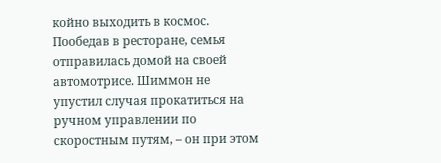койно выходить в космос. Пообедав в ресторане, семья отправилась домой на своей автомотрисе. Шиммон не упустил случая прокатиться на ручном управлении по скоростным путям, – он при этом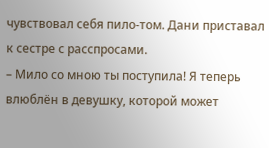чувствовал себя пило-том. Дани приставал к сестре с расспросами.
– Мило со мною ты поступила! Я теперь влюблён в девушку, которой может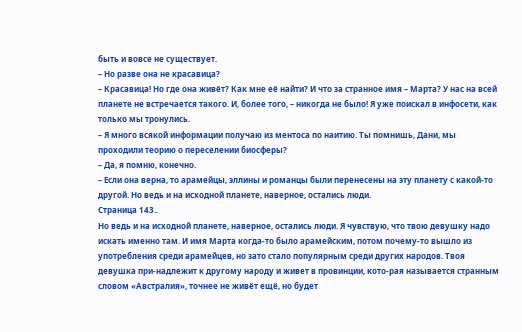быть и вовсе не существует.
– Но разве она не красавица?
– Красавица! Но где она живёт? Как мне её найти? И что за странное имя – Марта? У нас на всей планете не встречается такого. И, более того, – никогда не было! Я уже поискал в инфосети, как только мы тронулись.
– Я много всякой информации получаю из ментоса по наитию. Ты помнишь, Дани, мы проходили теорию о переселении биосферы?
– Да, я помню, конечно.
– Если она верна, то арамейцы, эллины и романцы были перенесены на эту планету с какой-то другой. Но ведь и на исходной планете, наверное, остались люди.
Страница 143..
Но ведь и на исходной планете, наверное, остались люди. Я чувствую, что твою девушку надо искать именно там. И имя Марта когда-то было арамейским, потом почему-то вышло из употребления среди арамейцев, но зато стало популярным среди других народов. Твоя девушка при-надлежит к другому народу и живет в провинции, кото-рая называется странным словом «Австралия», точнее не живёт ещё, но будет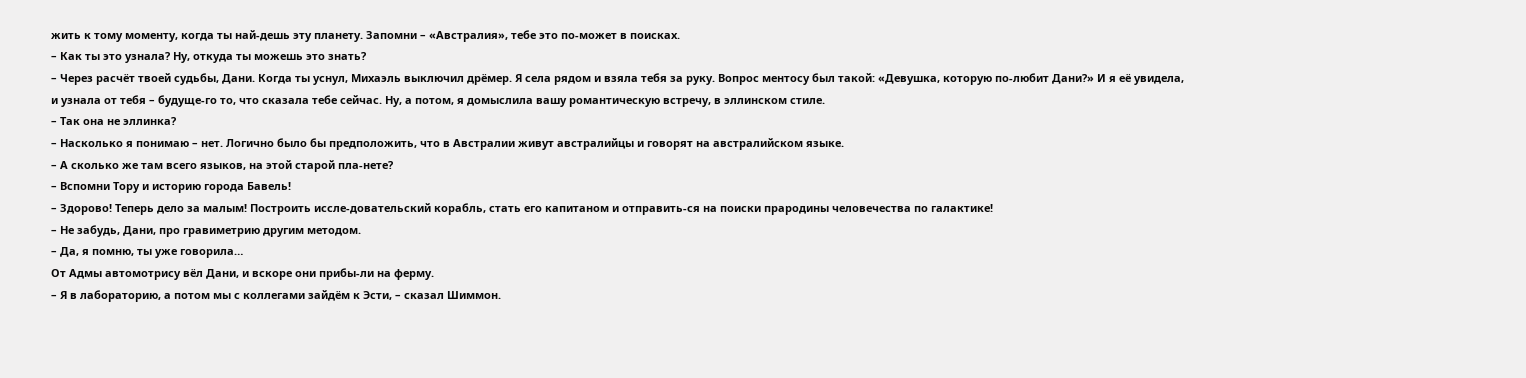жить к тому моменту, когда ты най-дешь эту планету. Запомни – «Австралия», тебе это по-может в поисках.
– Как ты это узнала? Ну, откуда ты можешь это знать?
– Через расчёт твоей судьбы, Дани. Когда ты уснул, Михаэль выключил дрёмер. Я села рядом и взяла тебя за руку. Вопрос ментосу был такой: «Девушка, которую по-любит Дани?» И я её увидела, и узнала от тебя – будуще-го то, что сказала тебе сейчас. Ну, а потом, я домыслила вашу романтическую встречу, в эллинском стиле.
– Так она не эллинка?
– Насколько я понимаю – нет. Логично было бы предположить, что в Австралии живут австралийцы и говорят на австралийском языке.
– А сколько же там всего языков, на этой старой пла-нете?
– Вспомни Тору и историю города Бавель!
– Здорово! Теперь дело за малым! Построить иссле-довательский корабль, стать его капитаном и отправить-ся на поиски прародины человечества по галактике!
– Не забудь, Дани, про гравиметрию другим методом.
– Да, я помню, ты уже говорила…
От Адмы автомотрису вёл Дани, и вскоре они прибы-ли на ферму.
– Я в лабораторию, а потом мы с коллегами зайдём к Эсти, – сказал Шиммон.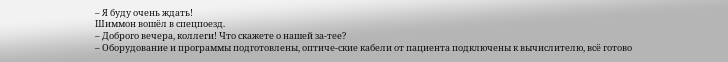– Я буду очень ждать!
Шиммон вошёл в спецпоезд.
– Доброго вечера, коллеги! Что скажете о нашей за-тее?
– Оборудование и программы подготовлены, оптиче-ские кабели от пациента подключены к вычислителю, всё готово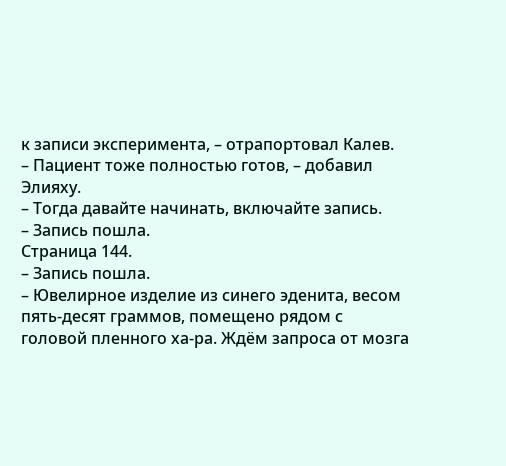к записи эксперимента, – отрапортовал Калев.
– Пациент тоже полностью готов, – добавил Элияху.
– Тогда давайте начинать, включайте запись.
– Запись пошла.
Страница 144.
– Запись пошла.
– Ювелирное изделие из синего эденита, весом пять-десят граммов, помещено рядом с головой пленного ха-ра. Ждём запроса от мозга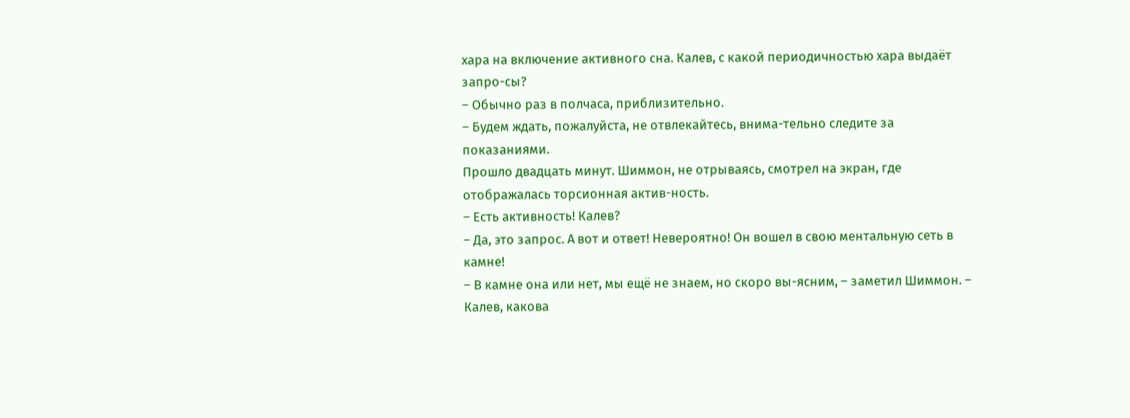хара на включение активного сна. Калев, с какой периодичностью хара выдаёт запро-сы?
– Обычно раз в полчаса, приблизительно.
– Будем ждать, пожалуйста, не отвлекайтесь, внима-тельно следите за показаниями.
Прошло двадцать минут. Шиммон, не отрываясь, смотрел на экран, где отображалась торсионная актив-ность.
– Есть активность! Калев?
– Да, это запрос. А вот и ответ! Невероятно! Он вошел в свою ментальную сеть в камне!
– В камне она или нет, мы ещё не знаем, но скоро вы-ясним, – заметил Шиммон. – Калев, какова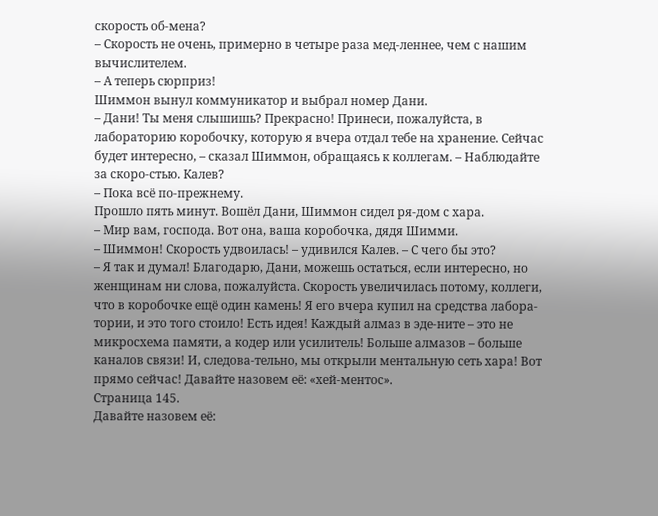скорость об-мена?
– Скорость не очень, примерно в четыре раза мед-леннее, чем с нашим вычислителем.
– А теперь сюрприз!
Шиммон вынул коммуникатор и выбрал номер Дани.
– Дани! Ты меня слышишь? Прекрасно! Принеси, пожалуйста, в лабораторию коробочку, которую я вчера отдал тебе на хранение. Сейчас будет интересно, – сказал Шиммон, обращаясь к коллегам. – Наблюдайте за скоро-стью. Калев?
– Пока всё по-прежнему.
Прошло пять минут. Вошёл Дани, Шиммон сидел ря-дом с хара.
– Мир вам, господа. Вот она, ваша коробочка, дядя Шимми.
– Шиммон! Скорость удвоилась! – удивился Калев. – С чего бы это?
– Я так и думал! Благодарю, Дани, можешь остаться, если интересно, но женщинам ни слова, пожалуйста. Скорость увеличилась потому, коллеги, что в коробочке ещё один камень! Я его вчера купил на средства лабора-тории, и это того стоило! Есть идея! Каждый алмаз в эде-ните – это не микросхема памяти, а кодер или усилитель! Больше алмазов – больше каналов связи! И, следова-тельно, мы открыли ментальную сеть хара! Вот прямо сейчас! Давайте назовем её: «хей-ментос».
Страница 145.
Давайте назовем её: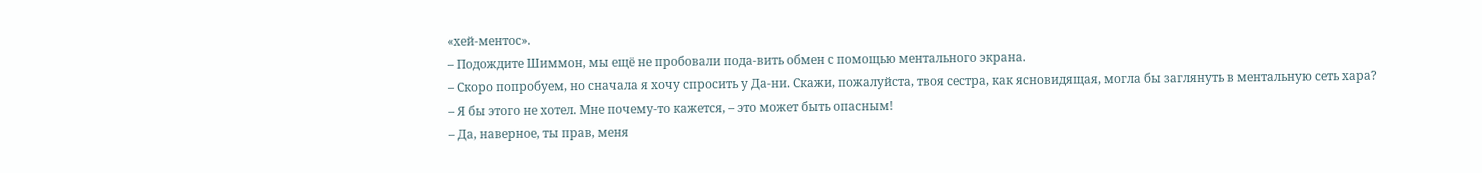«хей-ментос».
– Подождите Шиммон, мы ещё не пробовали пода-вить обмен с помощью ментального экрана.
– Скоро попробуем, но сначала я хочу спросить у Да-ни. Скажи, пожалуйста, твоя сестра, как ясновидящая, могла бы заглянуть в ментальную сеть хара?
– Я бы этого не хотел. Мне почему-то кажется, – это может быть опасным!
– Да, наверное, ты прав, меня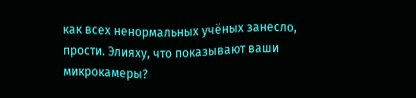как всех ненормальных учёных занесло, прости. Элияху, что показывают ваши микрокамеры?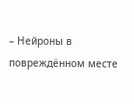– Нейроны в повреждённом месте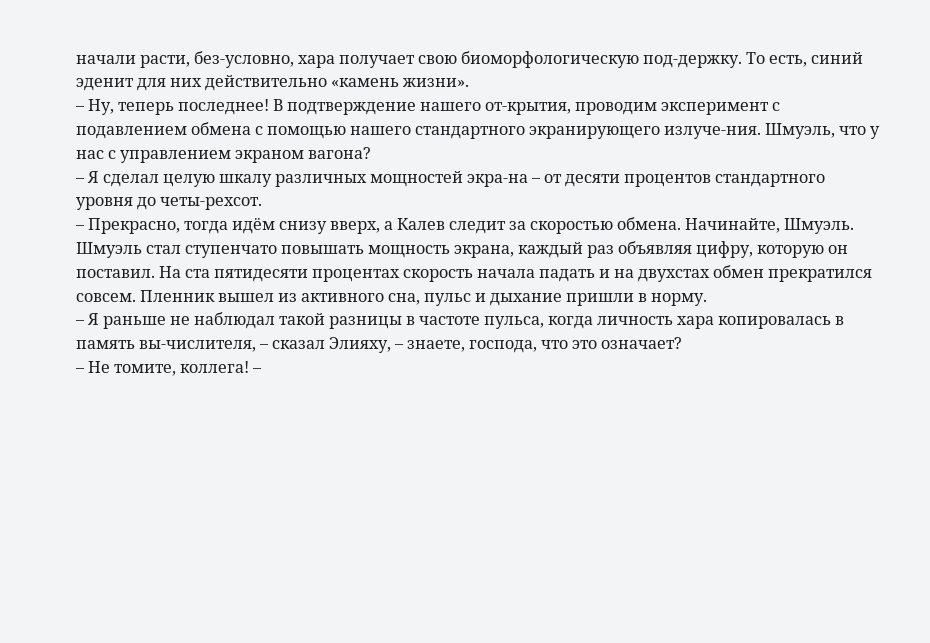начали расти, без-условно, хара получает свою биоморфологическую под-держку. То есть, синий эденит для них действительно «камень жизни».
– Ну, теперь последнее! В подтверждение нашего от-крытия, проводим эксперимент с подавлением обмена с помощью нашего стандартного экранирующего излуче-ния. Шмуэль, что у нас с управлением экраном вагона?
– Я сделал целую шкалу различных мощностей экра-на – от десяти процентов стандартного уровня до четы-рехсот.
– Прекрасно, тогда идём снизу вверх, а Калев следит за скоростью обмена. Начинайте, Шмуэль.
Шмуэль стал ступенчато повышать мощность экрана, каждый раз объявляя цифру, которую он поставил. На ста пятидесяти процентах скорость начала падать и на двухстах обмен прекратился совсем. Пленник вышел из активного сна, пульс и дыхание пришли в норму.
– Я раньше не наблюдал такой разницы в частоте пульса, когда личность хара копировалась в память вы-числителя, – сказал Элияху, – знаете, господа, что это означает?
– Не томите, коллега! –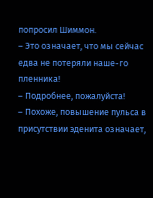попросил Шиммон.
– Это означает, что мы сейчас едва не потеряли наше-го пленника!
– Подробнее, пожалуйста!
– Похоже, повышение пульса в присутствии эденита означает,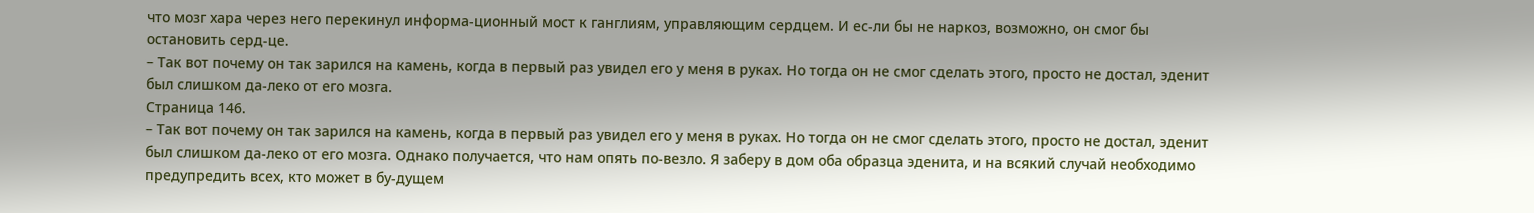что мозг хара через него перекинул информа-ционный мост к ганглиям, управляющим сердцем. И ес-ли бы не наркоз, возможно, он смог бы остановить серд-це.
– Так вот почему он так зарился на камень, когда в первый раз увидел его у меня в руках. Но тогда он не смог сделать этого, просто не достал, эденит был слишком да-леко от его мозга.
Страница 146.
– Так вот почему он так зарился на камень, когда в первый раз увидел его у меня в руках. Но тогда он не смог сделать этого, просто не достал, эденит был слишком да-леко от его мозга. Однако получается, что нам опять по-везло. Я заберу в дом оба образца эденита, и на всякий случай необходимо предупредить всех, кто может в бу-дущем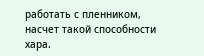работать с пленником, насчет такой способности хара.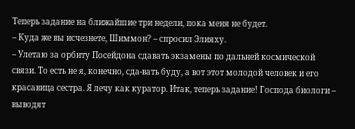Теперь задание на ближайшие три недели, пока меня не будет.
– Куда же вы исчезнете, Шиммон? – спросил Элияху.
– Улетаю за орбиту Посейдона сдавать экзамены по дальней космической связи. То есть не я, конечно, сда-вать буду, а вот этот молодой человек и его красавица сестра. Я лечу как куратор. Итак, теперь задание! Господа биологи – выводят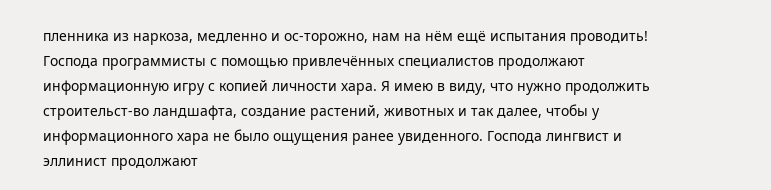пленника из наркоза, медленно и ос-торожно, нам на нём ещё испытания проводить! Господа программисты с помощью привлечённых специалистов продолжают информационную игру с копией личности хара. Я имею в виду, что нужно продолжить строительст-во ландшафта, создание растений, животных и так далее, чтобы у информационного хара не было ощущения ранее увиденного. Господа лингвист и эллинист продолжают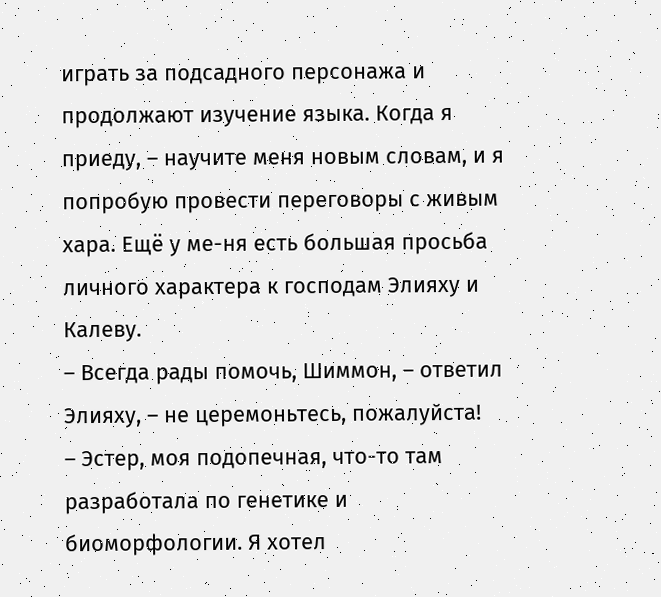играть за подсадного персонажа и продолжают изучение языка. Когда я приеду, – научите меня новым словам, и я попробую провести переговоры с живым хара. Ещё у ме-ня есть большая просьба личного характера к господам Элияху и Калеву.
– Всегда рады помочь, Шиммон, – ответил Элияху, – не церемоньтесь, пожалуйста!
– Эстер, моя подопечная, что-то там разработала по генетике и биоморфологии. Я хотел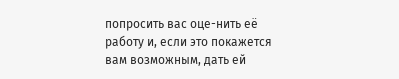попросить вас оце-нить её работу и, если это покажется вам возможным, дать ей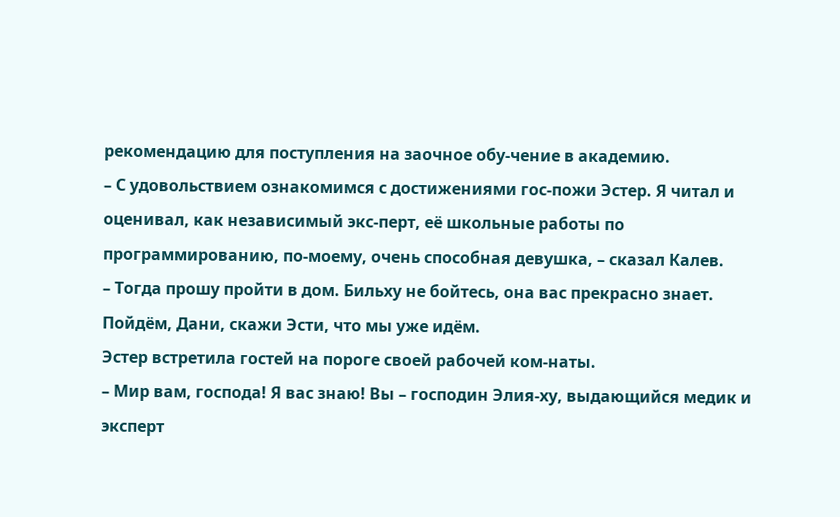рекомендацию для поступления на заочное обу-чение в академию.
– С удовольствием ознакомимся с достижениями гос-пожи Эстер. Я читал и оценивал, как независимый экс-перт, её школьные работы по программированию, по-моему, очень способная девушка, – сказал Калев.
– Тогда прошу пройти в дом. Бильху не бойтесь, она вас прекрасно знает. Пойдём, Дани, скажи Эсти, что мы уже идём.
Эстер встретила гостей на пороге своей рабочей ком-наты.
– Мир вам, господа! Я вас знаю! Вы – господин Элия-ху, выдающийся медик и эксперт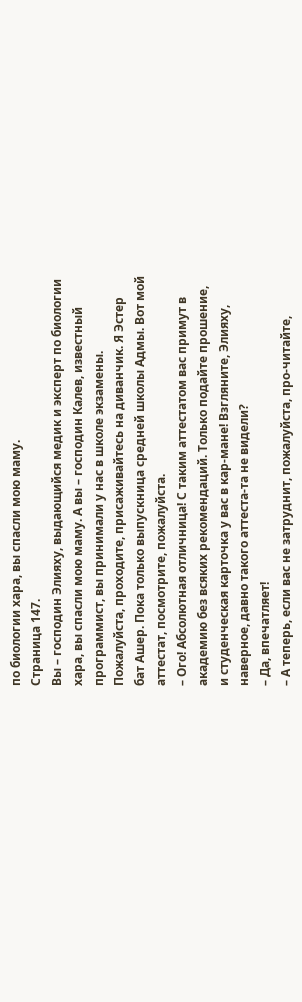по биологии хара, вы спасли мою маму.
Страница 147.
Вы – господин Элияху, выдающийся медик и эксперт по биологии хара, вы спасли мою маму. А вы – господин Калев, известный программист, вы принимали у нас в школе экзамены. Пожалуйста, проходите, присаживайтесь на диванчик. Я Эстер бат Ашер. Пока только выпускница средней школы Адмы. Вот мой аттестат, посмотрите, пожалуйста.
– Ого! Абсолютная отличница! С таким аттестатом вас примут в академию без всяких рекомендаций. Только подайте прошение, и студенческая карточка у вас в кар-мане! Взгляните, Элияху, наверное, давно такого аттеста-та не видели?
– Да, впечатляет!
– А теперь, если вас не затруднит, пожалуйста, про-читайте,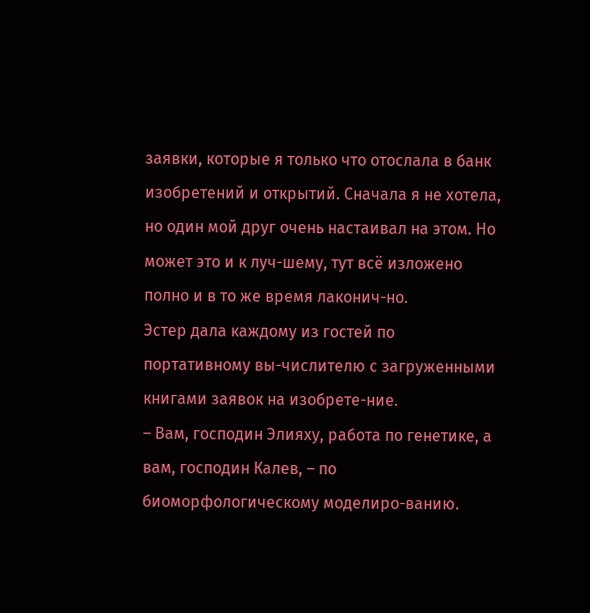заявки, которые я только что отослала в банк изобретений и открытий. Сначала я не хотела, но один мой друг очень настаивал на этом. Но может это и к луч-шему, тут всё изложено полно и в то же время лаконич-но.
Эстер дала каждому из гостей по портативному вы-числителю с загруженными книгами заявок на изобрете-ние.
– Вам, господин Элияху, работа по генетике, а вам, господин Калев, – по биоморфологическому моделиро-ванию.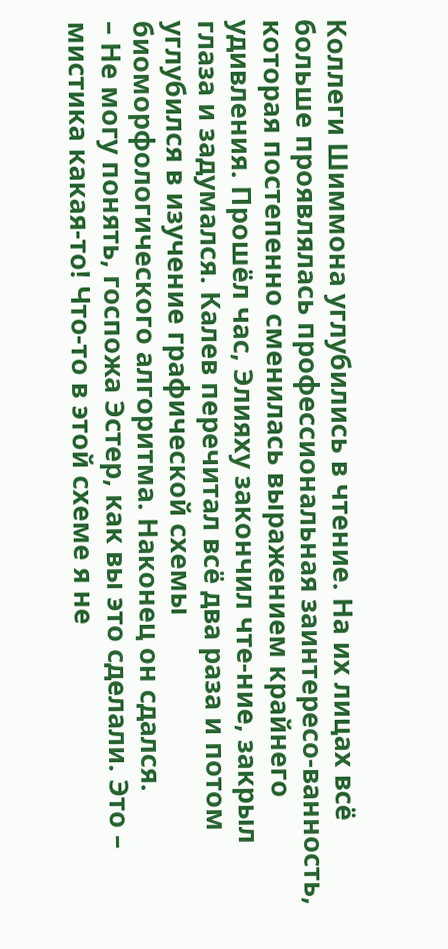Коллеги Шиммона углубились в чтение. На их лицах всё больше проявлялась профессиональная заинтересо-ванность, которая постепенно сменилась выражением крайнего удивления. Прошёл час, Элияху закончил чте-ние, закрыл глаза и задумался. Калев перечитал всё два раза и потом углубился в изучение графической схемы биоморфологического алгоритма. Наконец он сдался.
– Не могу понять, госпожа Эстер, как вы это сделали. Это – мистика какая-то! Что-то в этой схеме я не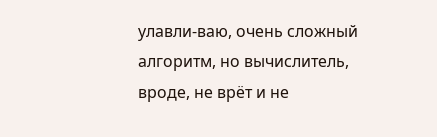улавли-ваю, очень сложный алгоритм, но вычислитель, вроде, не врёт и не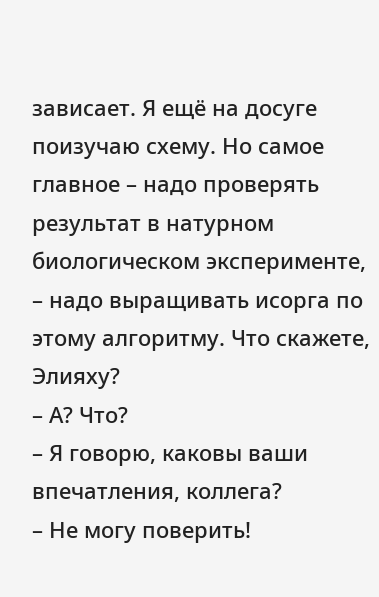зависает. Я ещё на досуге поизучаю схему. Но самое главное – надо проверять результат в натурном биологическом эксперименте, – надо выращивать исорга по этому алгоритму. Что скажете, Элияху?
– А? Что?
– Я говорю, каковы ваши впечатления, коллега?
– Не могу поверить!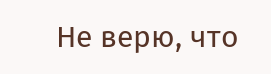Не верю, что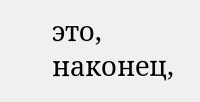это, наконец,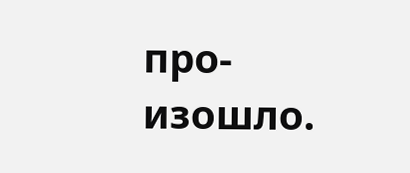про-изошло.